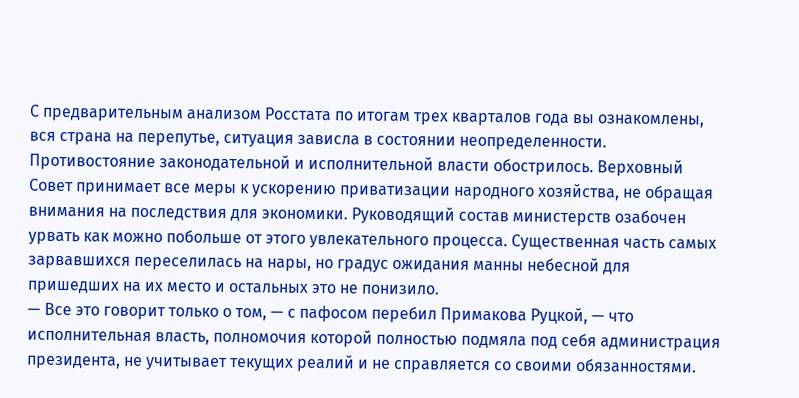С предварительным анализом Росстата по итогам трех кварталов года вы ознакомлены, вся страна на перепутье, ситуация зависла в состоянии неопределенности. Противостояние законодательной и исполнительной власти обострилось. Верховный Совет принимает все меры к ускорению приватизации народного хозяйства, не обращая внимания на последствия для экономики. Руководящий состав министерств озабочен урвать как можно побольше от этого увлекательного процесса. Существенная часть самых зарвавшихся переселилась на нары, но градус ожидания манны небесной для пришедших на их место и остальных это не понизило.
— Все это говорит только о том, — с пафосом перебил Примакова Руцкой, — что исполнительная власть, полномочия которой полностью подмяла под себя администрация президента, не учитывает текущих реалий и не справляется со своими обязанностями.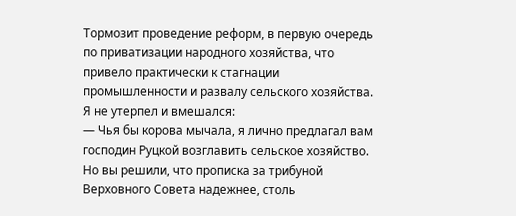Тормозит проведение реформ, в первую очередь по приватизации народного хозяйства, что привело практически к стагнации промышленности и развалу сельского хозяйства.
Я не утерпел и вмешался:
— Чья бы корова мычала, я лично предлагал вам господин Руцкой возглавить сельское хозяйство. Но вы решили, что прописка за трибуной Верховного Совета надежнее, столь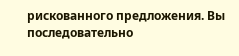рискованного предложения. Вы последовательно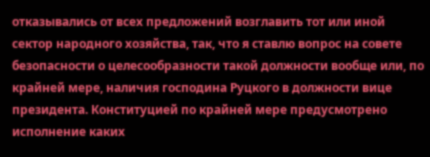отказывались от всех предложений возглавить тот или иной сектор народного хозяйства, так, что я ставлю вопрос на совете безопасности о целесообразности такой должности вообще или, по крайней мере, наличия господина Руцкого в должности вице президента. Конституцией по крайней мере предусмотрено исполнение каких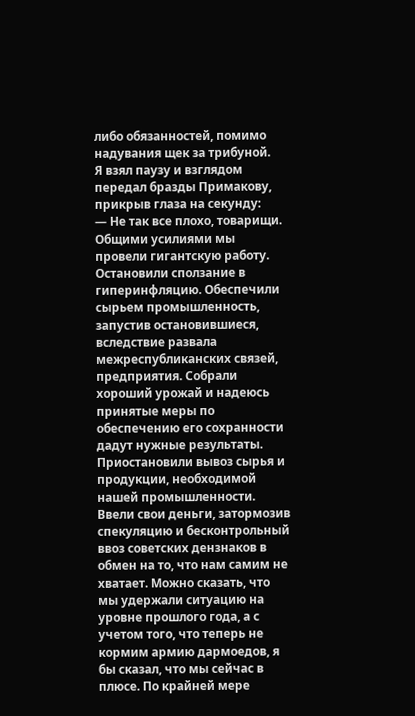либо обязанностей, помимо надувания щек за трибуной.
Я взял паузу и взглядом передал бразды Примакову, прикрыв глаза на секунду:
— Не так все плохо, товарищи. Общими усилиями мы провели гигантскую работу. Остановили сползание в гиперинфляцию. Обеспечили сырьем промышленность, запустив остановившиеся, вследствие развала межреспубликанских связей, предприятия. Собрали хороший урожай и надеюсь принятые меры по обеспечению его сохранности дадут нужные результаты. Приостановили вывоз сырья и продукции, необходимой нашей промышленности. Ввели свои деньги, затормозив спекуляцию и бесконтрольный ввоз советских дензнаков в обмен на то, что нам самим не хватает. Можно сказать, что мы удержали ситуацию на уровне прошлого года, а с учетом того, что теперь не кормим армию дармоедов, я бы сказал, что мы сейчас в плюсе. По крайней мере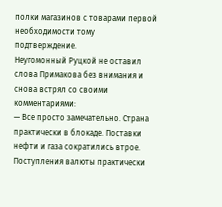полки магазинов с товарами первой необходимости тому подтверждение.
Неугомонный Руцкой не оставил слова Примакова без внимания и снова встрял со своими комментариями:
— Все просто замечательно. Страна практически в блокаде. Поставки нефти и газа сократились втрое. Поступления валюты практически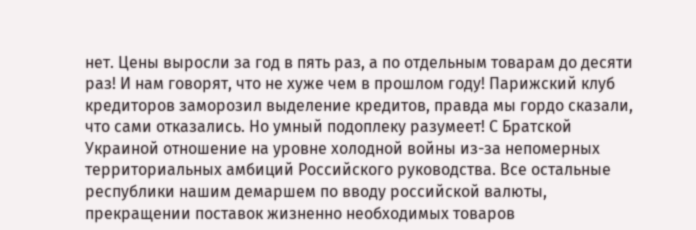нет. Цены выросли за год в пять раз, а по отдельным товарам до десяти раз! И нам говорят, что не хуже чем в прошлом году! Парижский клуб кредиторов заморозил выделение кредитов, правда мы гордо сказали, что сами отказались. Но умный подоплеку разумеет! С Братской Украиной отношение на уровне холодной войны из-за непомерных территориальных амбиций Российского руководства. Все остальные республики нашим демаршем по вводу российской валюты, прекращении поставок жизненно необходимых товаров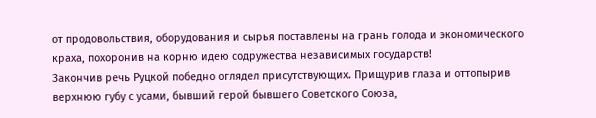от продовольствия, оборудования и сырья поставлены на грань голода и экономического краха, похоронив на корню идею содружества независимых государств!
Закончив речь Руцкой победно оглядел присутствующих. Прищурив глаза и оттопырив верхнюю губу с усами, бывший герой бывшего Советского Союза,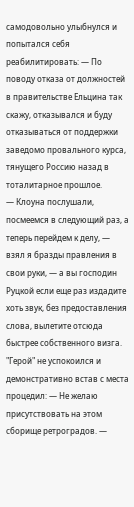самодовольно улыбнулся и попытался себя реабилитировать: — По поводу отказа от должностей в правительстве Ельцина так скажу, отказывался и буду отказываться от поддержки заведомо провального курса, тянущего Россию назад в тоталитарное прошлое.
— Клоуна послушали, посмеемся в следующий раз, а теперь перейдем к делу, — взял я бразды правления в свои руки, — а вы господин Руцкой если еще раз издадите хоть звук, без предоставления слова, вылетите отсюда быстрее собственного визга.
"Герой" не успокоился и демонстративно встав с места процедил: — Не желаю присутствовать на этом сборище ретроградов. —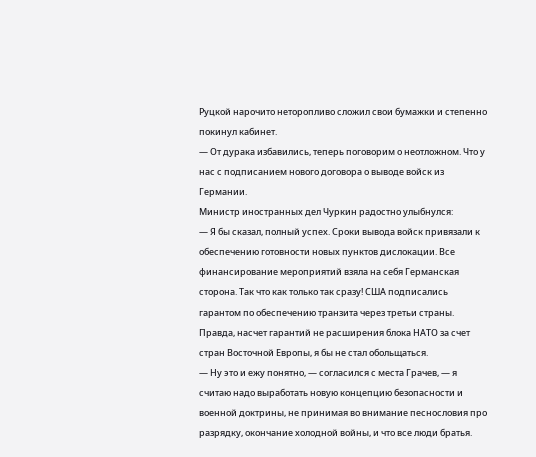Руцкой нарочито неторопливо сложил свои бумажки и степенно покинул кабинет.
— От дурака избавились, теперь поговорим о неотложном. Что у нас с подписанием нового договора о выводе войск из Германии.
Министр иностранных дел Чуркин радостно улыбнулся:
— Я бы сказал, полный успех. Сроки вывода войск привязали к обеспечению готовности новых пунктов дислокации. Все финансирование мероприятий взяла на себя Германская сторона. Так что как только так сразу! США подписались гарантом по обеспечению транзита через третьи страны. Правда, насчет гарантий не расширения блока НАТО за счет стран Восточной Европы, я бы не стал обольщаться.
— Ну это и ежу понятно, — согласился с места Грачев, — я считаю надо выработать новую концепцию безопасности и военной доктрины, не принимая во внимание песнословия про разрядку, окончание холодной войны, и что все люди братья.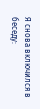Я снова включился в беседу: